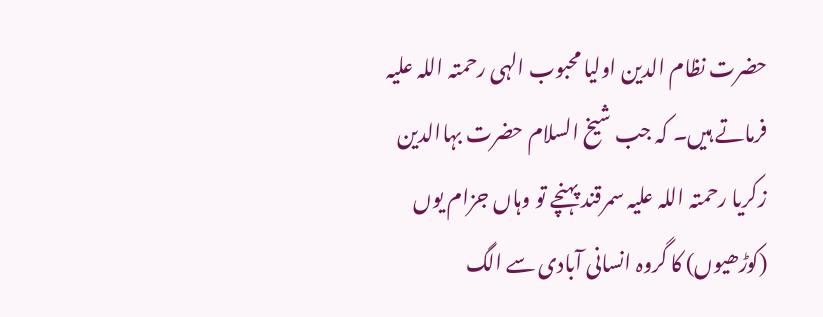حضرت نظام الدین اولیا محبوب الہی رحمتہ اللہ علیہ فرماتے ہیں۔ کہ جب شیخ السلام حضرت بہاالدین زکریا رحمتہ اللہ علیہ سمرقند پہنچے تو وہاں جزام یوں (کوڑھیوں) کا گروہ انسانی آبادی سے الگ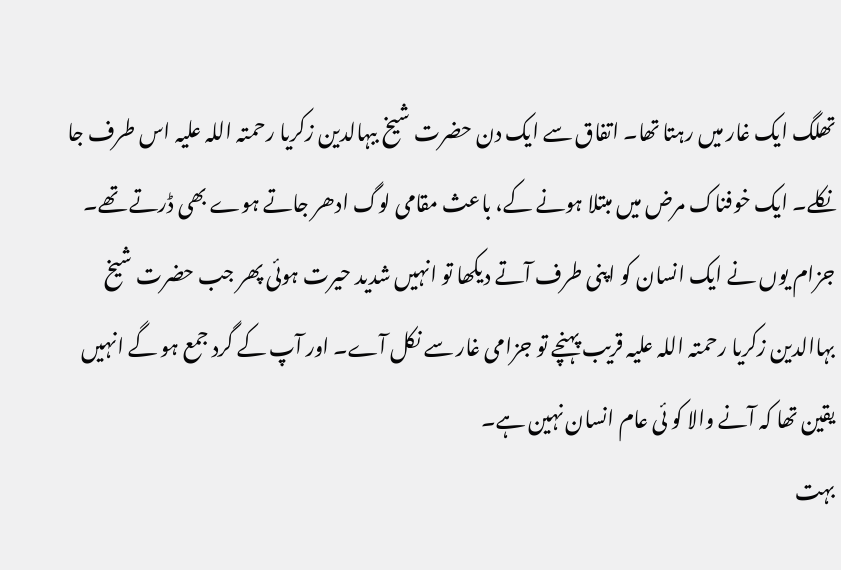تھلگ ایک غار میں رہتا تھا۔ اتفاق سے ایک دن حضرت شیخ ببہالدین زکریا رحمتہ اللہ علیہ اس طرف جا نکلے۔ ایک خوفناک مرض میں مبتلا ہونے کے، باعث مقامی لوگ ادھر جاتے ہوے بھی ڈرتے تھے۔ جزام یوں نے ایک انسان کو اپنی طرف آتے دیکھا تو انہیں شدید حیرت ہوئی پھر جب حضرت شیخ بہاالدین زکریا رحمتہ اللہ علیہ قریب پہنچے تو جزامی غار سے نکل آے۔ اور آپ کے گرد جمع ہو گے انہیں یقین تھا کہ آنے والا کو ئی عام انسان نہین ہے۔
بہت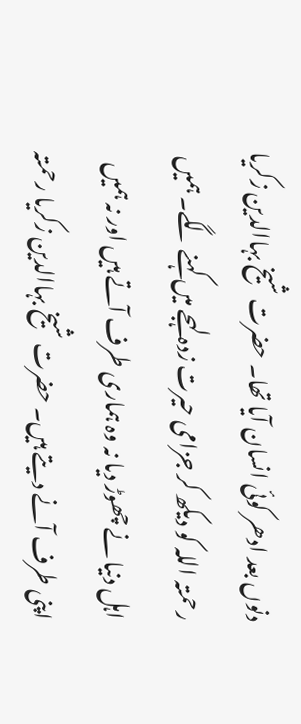دنوں بعد ادھر کوئی انسان آیا تھا۔ حضرت شیخ بہاالدین زکریا رحمتہ اللہ کو دیکھ کر جزامی حیرت زدہ لہجے میں کہنے لگے۔ ہمیں اہل دنیا نے چھوڑ دیا نہ وہ ہماری طرف آتے ہیں اور نہ ہمیں اپنی طرف آنے دیتے ہیں۔ حضرت شیخ بہاالدین زکریا رحمتہ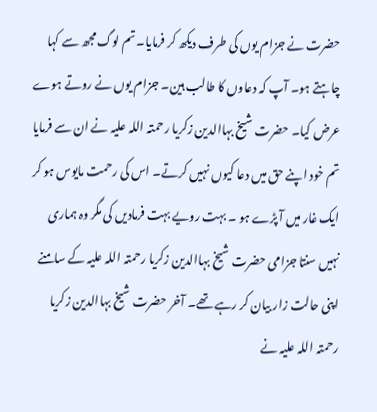حضرت نے جزام یوں کی طرف دیکھ کر فرمایا۔ تم لوگ مجھ سے کہا چاہتے ہو۔ آپ کہ دعاوں کا طالب ہین۔ جزام یوں نے روتے ہوے عرض کیا۔ حضرت شیخ بہاالدین زکریا رحمتہ اللہ علیہ نے ان سے فرمایا تم خود اپنے حق میں دعا کیوں نہیں کرتے۔ اس کی رحمت مایوس ہو کر ایک غار میں آ پڑے ہو ۔ بہت رویے بہت فرمادیں کی مگر وہ ہماری نہیں سنتا جزامی حضرت شیخ بہاالدین زکریا رحمتہ اللہ علیہ کے سامنے اپنی حالت زار بیان کر رہے تھے۔ آخر حضرت شیخ بہاالدین زکریا رحمتہ اللہ علیہ نے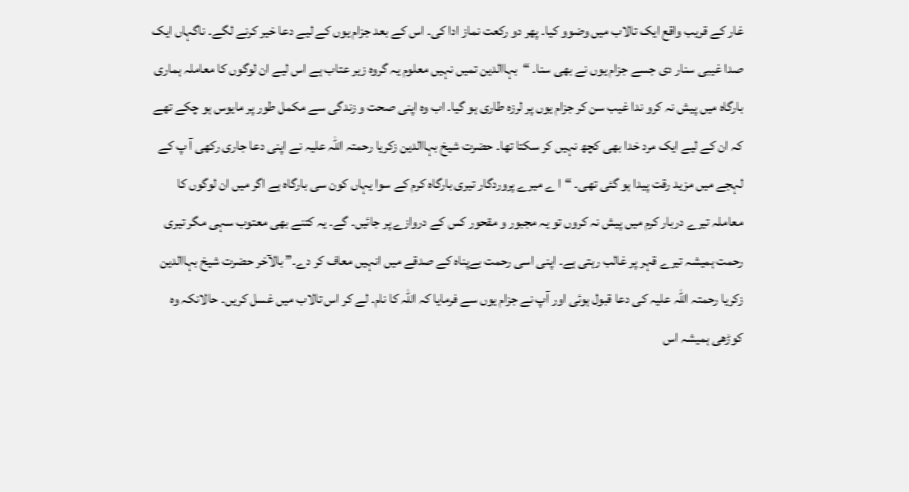غار کے قریب واقع ایک تالاب میں وضوو کیا۔ پھر دو رکعت نماز ادا کی۔ اس کے بعد جزام یوں کے لیے دعا خیر کرنے لگے۔ ناگہاں ایک صدا غیبی سنار دی جسے جزام یوں نے بھی سنا۔ “بہاالدین تمیں نہیں معلوم یہ گروہ زیر عتاب ہے اس لیے ان لوگوں کا معاملہ ہماری بارگاہ میں پیش نہ کرو ندا غیب سن کر جزام یوں پر لرزہ طاری ہو گیا۔ اب وہ اپنی صحت و زندگی سے مکمل طور پر مایوس ہو چکے تھے کہ ان کے لیے ایک مرد خدا بھی کچھ نہیں کر سکتا تھا۔ حضرت شیخ بہاالدین زکریا رحمتہ اللہ علیہ نے اپنی دعا جاری رکھی آ پ کے لہجے میں مزید رقت پیدا ہو گئی تھی۔ “ا ے میرے پروردگار تیری بارگاہ کرم کے سوا یہاں کون سی بارگاہ ہے اگر میں ان لوگوں کا معاملہ تیرے دربار کرم میں پیش نہ کروں تو یہ مجبور و مقحور کس کے دروازے پر جائیں۔ گے۔ یہ کتنے بھی معتوب سہی مگر تیری رحمت ہمیشہ تیرے قہر پر غالب رہتی ہے۔ اپنی اسی رحمت بےپناہ کے صدقے میں انہیں معاف کر دے۔” بالآخر حضرت شیخ بہاالدین زکریا رحمتہ اللہ علیہ کی دعا قبول ہوئی اور آپ نے جزام یوں سے فرمایا کہ اللہ کا نام۔ لے کر اس تالاب میں غسل کریں۔ حالانکہ وہ کوڑھی ہمیشہ اس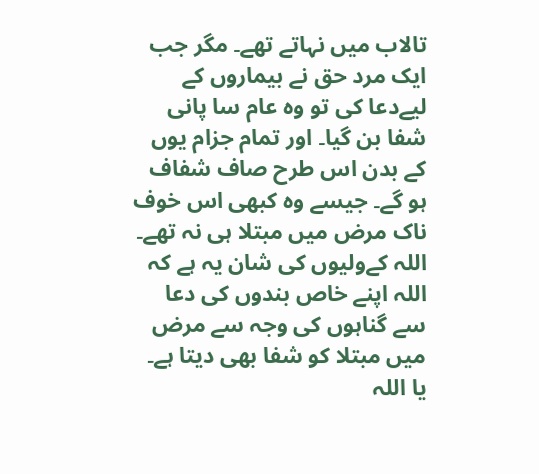تالاب میں نہاتے تھے۔ مگر جب ایک مرد حق نے بیماروں کے لیےدعا کی تو وہ عام سا پانی شفا بن گیا۔ اور تمام جزام یوں کے بدن اس طرح صاف شفاف ہو گے۔ جیسے وہ کبھی اس خوف ناک مرض میں مبتلا ہی نہ تھے۔ اللہ کےولیوں کی شان یہ ہے کہ اللہ اپنے خاص بندوں کی دعا سے گناہوں کی وجہ سے مرض میں مبتلا کو شفا بھی دیتا ہے۔ یا اللہ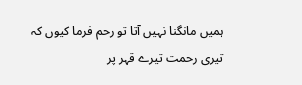ہمیں مانگنا نہیں آتا تو رحم فرما کیوں کہ تیری رحمت تیرے قہر پر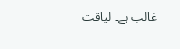غالب ہے۔ لیاقت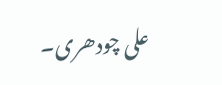علی چودھری۔